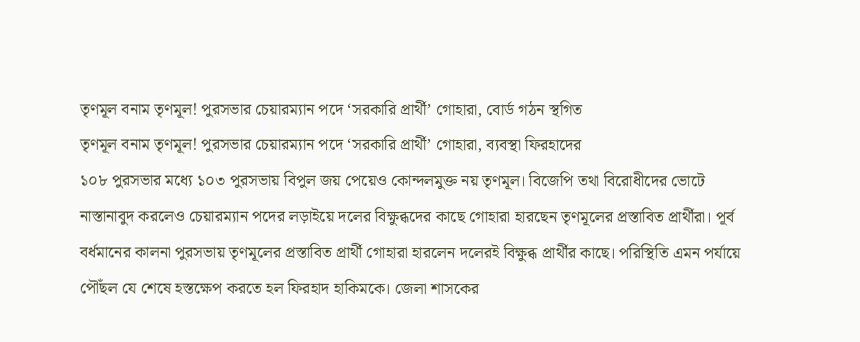তৃণমূল বনাম তৃণমূল! পুরসভার চেয়ারম্যান পদে ‘সরকারি প্রার্থী’ গোহারা, বোর্ড গঠন স্থগিত
তৃণমূল বনাম তৃণমূল! পুরসভার চেয়ারম্যান পদে ‘সরকারি প্রার্থী’ গোহারা, ব্যবস্থা ফিরহাদের
১০৮ পুরসভার মধ্যে ১০৩ পুরসভায় বিপুল জয় পেয়েও কোন্দলমুক্ত নয় তৃণমূল। বিজেপি তথা বিরোধীদের ভোটে নাস্তানাবুদ করলেও চেয়ারম্যান পদের লড়াইয়ে দলের বিক্ষুব্ধদের কাছে গোহারা হারছেন তৃণমূলের প্রস্তাবিত প্রার্থীরা। পূর্ব বর্ধমানের কালনা পুরসভায় তৃণমূলের প্রস্তাবিত প্রার্থী গোহারা হারলেন দলেরই বিক্ষুব্ধ প্রার্থীর কাছে। পরিস্থিতি এমন পর্যায়ে পৌঁছল যে শেষে হস্তক্ষেপ করতে হল ফিরহাদ হাকিমকে। জেলা শাসকের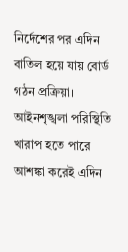নির্দেশের পর এদিন বাতিল হয়ে যায় বোর্ড গঠন প্রক্রিয়া। আইনশৃঙ্খলা পরিস্থিতি খারাপ হতে পারে আশঙ্কা করেই এদিন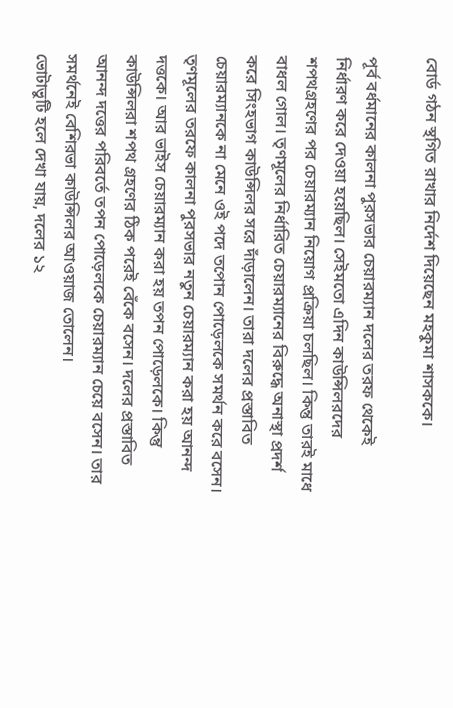বোর্ড গঠন স্থগিত রাখার নির্দেশ দিয়েছেন মহকুমা শাসককে।

পূর্ব বর্ধমানের কালনা পুরসভার চেয়ারম্যান দলের তরফ থেকেই নির্ধারণ করে দেওয়া হয়েছিল। সেইমতো এদিন কাউন্সিলরদের শপথগ্রহণের পর চেয়ারম্যান নিয়োগ প্রক্রিয়া চলছিল। কিন্তু তারই মাধে বাধল গোল। তৃণমূলের নির্ধারিত চেয়ারম্যানের বিরুদ্ধে অনাস্থা প্রদর্শ করে সিংহভাগ কাউন্সিলর সরে দাঁড়ালেন। তারা দলের প্রস্তাবিত চেয়ারম্যানকে না মেনে ওই পদে তপোন পোড়েলকে সমর্থন করে বসেন।
তৃণমূলের তরফে কালনা পুরসভার নতুন চেয়ারম্যান করা হয় আনন্দ দত্তকে। আর ভাইস চেয়ারম্যান করা হয় তপন পোড়েলকে। কিন্তু কাউন্সিলরা শপথ গ্রহণের ঠিক পরেই বেঁকে বসেন। দলের প্রস্তাবিত আনন্দ দত্তের পরিবর্তে তপন পোড়েলকে চেয়ারম্যান চেয়ে বসেন। তার সমর্থনেই বেশিরভা কাউন্সিলর আওয়াজ তোলেন।
ভোটাভুটি হলে দেখা যায়, দলের ১২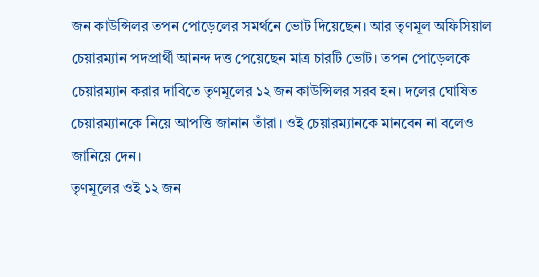জন কাউন্সিলর তপন পোড়েলের সমর্থনে ভোট দিয়েছেন। আর তৃণমূল অফিসিয়াল চেয়ারম্যান পদপ্রার্থী আনন্দ দত্ত পেয়েছেন মাত্র চারটি ভোট। তপন পোড়েলকে চেয়ারম্যান করার দাবিতে তৃণমূলের ১২ জন কাউন্সিলর সরব হন। দলের ঘোষিত চেয়ারম্যানকে নিয়ে আপত্তি জানান তাঁরা। ওই চেয়ারম্যানকে মানবেন না বলেও জানিয়ে দেন।
তৃণমূলের ওই ১২ জন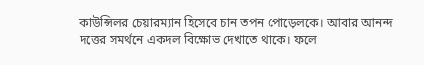কাউন্সিলর চেয়ারম্যান হিসেবে চান তপন পোড়েলকে। আবার আনন্দ দত্তের সমর্থনে একদল বিক্ষোভ দেখাতে থাকে। ফলে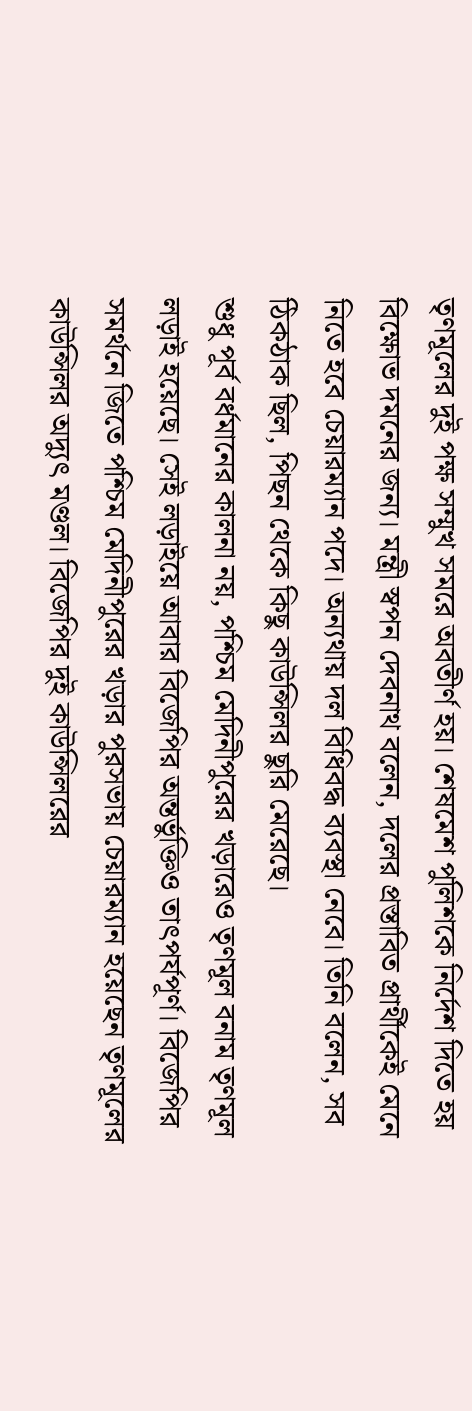তৃণমূলের দুই পক্ষ সম্মুখ সমরে অবতীর্ণ হয়। শেষমেশ পুলিশকে নির্দেশ দিতে হয় বিক্ষোভ দমনের জন্য। মন্ত্রী স্বপন দেবনাথ বলেন, দলের প্রস্তাবিত প্রার্থীকেই মেনে নিতে হবে চেয়ারম্যান পদে। অন্যথায় দল বিধিবদ্ধ ব্যবস্থা নেবে। তিনি বলেন, সব ঠিকঠাক ছিল, পিছন থেকে কিছু কাউন্সিলর ছুরি মেরেছে।
শুধু পূর্ব বর্ধমানের কালনা নয়, পশ্চিম মেদিনীপুরের খড়ারেও তৃণমূল বনাম তৃণমূল লড়াই হয়েছে। সেই লড়াইয়ে আবার বিজেপির অন্তর্ভুক্তিও তাৎপর্যপূর্ণ। বিজেপির সমর্থনে জিতে পশ্চিম মেদিনীপুরের খড়ার পুরসভায় চেয়ারম্যান হয়েছেন তৃণমূলের কাউন্সিলর অদ্যুৎ মণ্ডল। বিজেপির দুই কাউন্সিলরের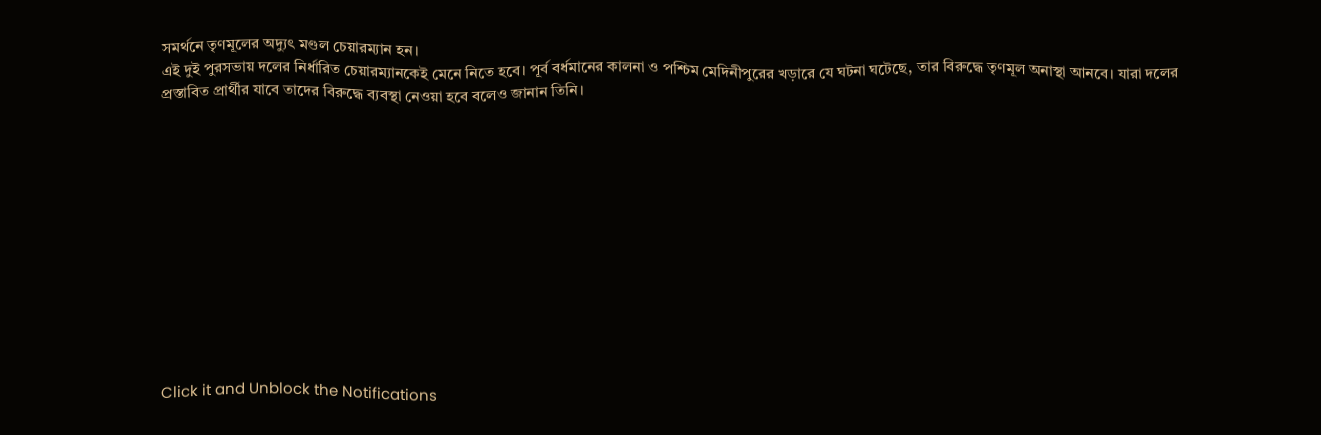সমর্থনে তৃণমূলের অদ্যুৎ মণ্ডল চেয়ারম্যান হন।
এই দুই পুরসভায় দলের নির্ধারিত চেয়ারম্যানকেই মেনে নিতে হবে। পূর্ব বর্ধমানের কালনা ও পশ্চিম মেদিনীপুরের খড়ারে যে ঘটনা ঘটেছে, তার বিরুদ্ধে তৃণমূল অনাস্থা আনবে। যারা দলের প্রস্তাবিত প্রার্থীর যাবে তাদের বিরুদ্ধে ব্যবস্থা নেওয়া হবে বলেও জানান তিনি।












Click it and Unblock the Notifications